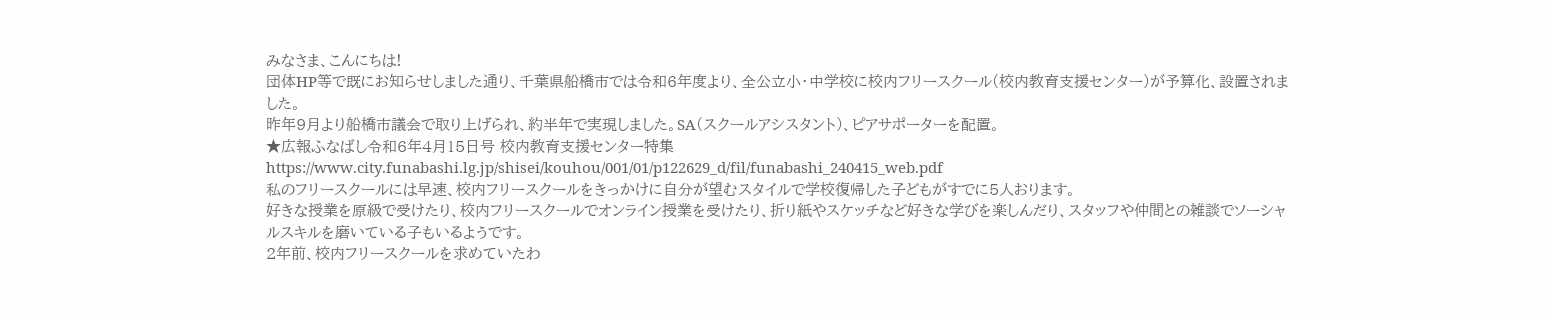みなさま、こんにちは!
団体HP等で既にお知らせしました通り、千葉県船橋市では令和6年度より、全公立小・中学校に校内フリースクール(校内教育支援センター)が予算化、設置されました。
昨年9月より船橋市議会で取り上げられ、約半年で実現しました。SA(スクールアシスタント)、ピアサポーターを配置。
★広報ふなばし令和6年4月15日号 校内教育支援センター特集
https://www.city.funabashi.lg.jp/shisei/kouhou/001/01/p122629_d/fil/funabashi_240415_web.pdf
私のフリースクールには早速、校内フリースクールをきっかけに自分が望むスタイルで学校復帰した子どもがすでに5人おります。
好きな授業を原級で受けたり、校内フリースクールでオンライン授業を受けたり、折り紙やスケッチなど好きな学びを楽しんだり、スタッフや仲間との雑談でソーシャルスキルを磨いている子もいるようです。
2年前、校内フリースクールを求めていたわ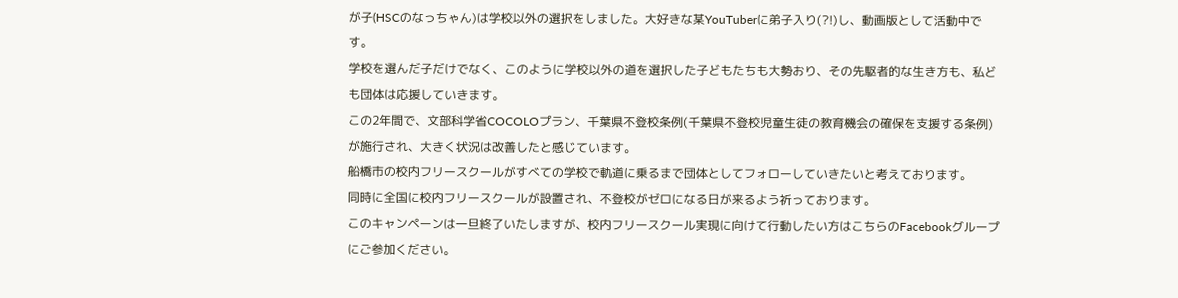が子(HSCのなっちゃん)は学校以外の選択をしました。大好きな某YouTuberに弟子入り(?!)し、動画版として活動中です。
学校を選んだ子だけでなく、このように学校以外の道を選択した子どもたちも大勢おり、その先駆者的な生き方も、私ども団体は応援していきます。
この2年間で、文部科学省COCOLOプラン、千葉県不登校条例(千葉県不登校児童生徒の教育機会の確保を支援する条例)が施行され、大きく状況は改善したと感じています。
船橋市の校内フリースクールがすべての学校で軌道に乗るまで団体としてフォローしていきたいと考えております。
同時に全国に校内フリースクールが設置され、不登校がゼロになる日が来るよう祈っております。
このキャンペーンは一旦終了いたしますが、校内フリースクール実現に向けて行動したい方はこちらのFacebookグループにご参加ください。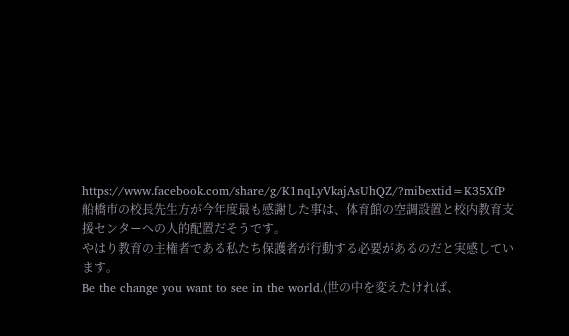https://www.facebook.com/share/g/K1nqLyVkajAsUhQZ/?mibextid=K35XfP
船橋市の校長先生方が今年度最も感謝した事は、体育館の空調設置と校内教育支援センターへの人的配置だそうです。
やはり教育の主権者である私たち保護者が行動する必要があるのだと実感しています。
Be the change you want to see in the world.(世の中を変えたければ、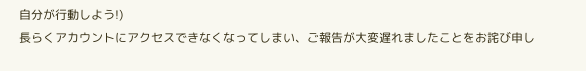自分が行動しよう!)
長らくアカウントにアクセスできなくなってしまい、ご報告が大変遅れましたことをお詫び申し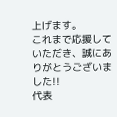上げます。
これまで応援していただき、誠にありがとうございました!!
代表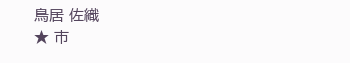鳥居 佐織
★ 市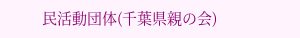民活動団体(千葉県親の会)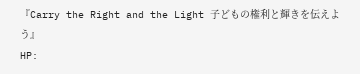『Carry the Right and the Light 子どもの権利と輝きを伝えよう』
HP: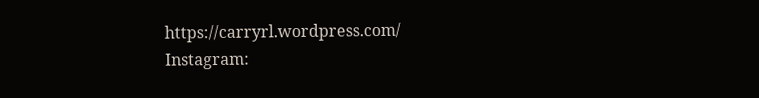https://carryrl.wordpress.com/
Instagram: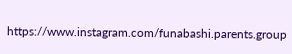https://www.instagram.com/funabashi.parents.group